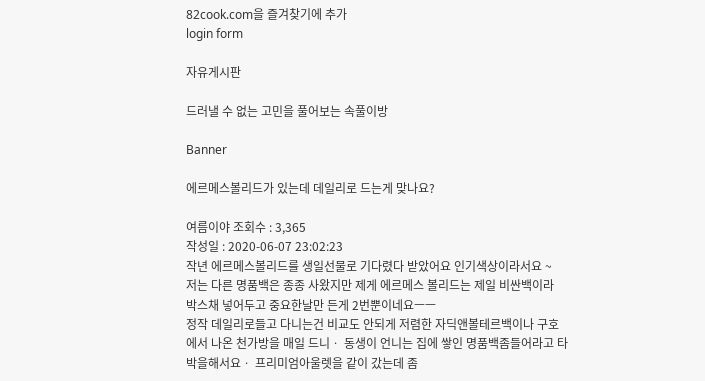82cook.com을 즐겨찾기에 추가
login form

자유게시판

드러낼 수 없는 고민을 풀어보는 속풀이방

Banner

에르메스볼리드가 있는데 데일리로 드는게 맞나요?

여름이야 조회수 : 3,365
작성일 : 2020-06-07 23:02:23
작년 에르메스볼리드를 생일선물로 기다렸다 받았어요 인기색상이라서요 ~
저는 다른 명품백은 종종 사왔지만 제게 에르메스 볼리드는 제일 비싼백이라
박스채 넣어두고 중요한날만 든게 2번뿐이네요ㅡㅡ
정작 데일리로들고 다니는건 비교도 안되게 저렴한 자딕앤볼테르백이나 구호에서 나온 천가방을 매일 드니ㆍ 동생이 언니는 집에 쌓인 명품백좀들어라고 타박을해서요ㆍ 프리미엄아울렛을 같이 갔는데 좀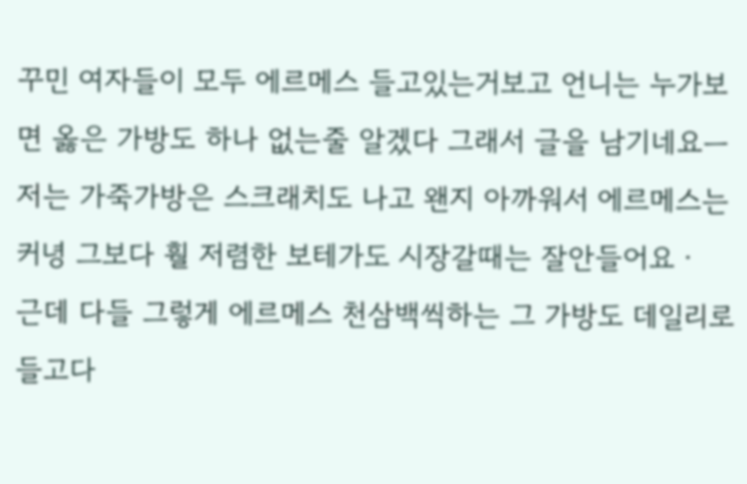꾸민 여자들이 모두 에르메스 들고있는거보고 언니는 누가보면 옳은 가방도 하나 없는줄 알겠다 그래서 글을 남기네요ㅡ 저는 가죽가방은 스크래치도 나고 왠지 아까워서 에르메스는 커녕 그보다 훨 저렴한 보테가도 시장갈때는 잘안들어요ㆍ
근데 다들 그렇게 에르메스 천삼백씩하는 그 가방도 데일리로 들고다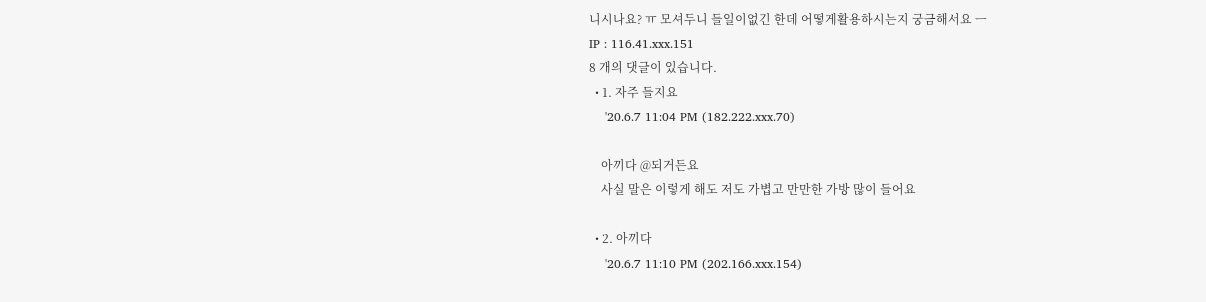니시나요? ㅠ 모셔두니 들일이없긴 한데 어떻게활용하시는지 궁금해서요 ㅡ
IP : 116.41.xxx.151
8 개의 댓글이 있습니다.
  • 1. 자주 들지요
    '20.6.7 11:04 PM (182.222.xxx.70)

    아끼다 @되거든요
    사실 말은 이렇게 해도 저도 가볍고 만만한 가방 많이 들어요

  • 2. 아끼다
    '20.6.7 11:10 PM (202.166.xxx.154)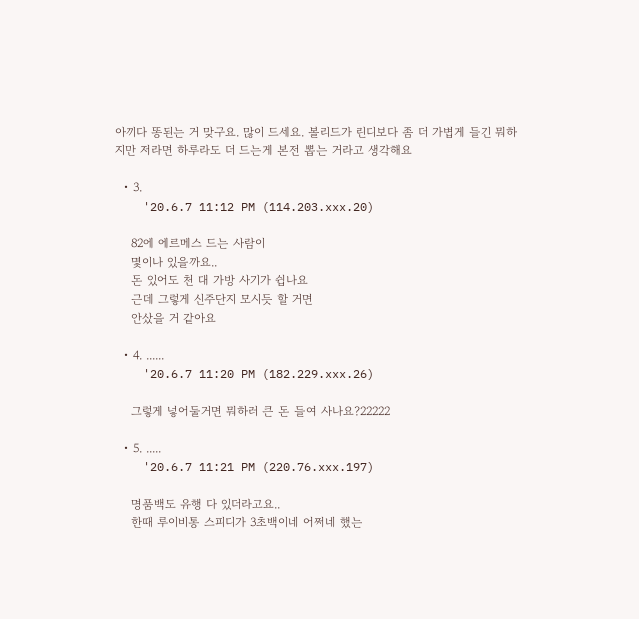아끼다 똥된는 거 맞구요. 많이 드세요. 볼리드가 린디보다 좀 더 가볍게 들긴 뭐하지만 저라면 하루라도 더 드는게 본전 뽑는 거라고 생각해요

  • 3.
    '20.6.7 11:12 PM (114.203.xxx.20)

    82에 에르메스 드는 사람이
    몇이나 있을까요..
    돈 있어도 천 대 가방 사기가 쉽나요
    근데 그렇게 신주단지 모시듯 할 거면
    안샀을 거 같아요

  • 4. ......
    '20.6.7 11:20 PM (182.229.xxx.26)

    그렇게 넣어둘거면 뭐하러 큰 돈 들여 사나요?22222

  • 5. .....
    '20.6.7 11:21 PM (220.76.xxx.197)

    명품백도 유행 다 있더라고요..
    한때 루이비통 스피디가 3초백이네 어쩌네 했는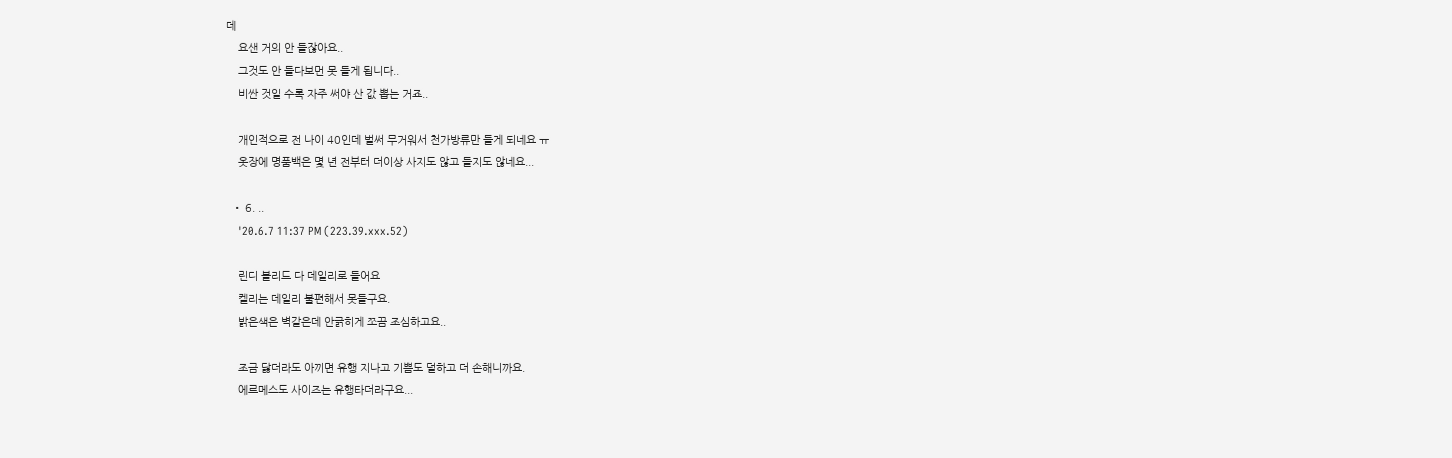데
    요샌 거의 안 들잖아요..
    그것도 안 들다보먼 못 들게 됩니다..
    비싼 것일 수록 자주 써야 산 값 뽑는 거죠..

    개인적으로 전 나이 40인데 벌써 무거워서 천가방류만 들게 되네요 ㅠ
    옷장에 명품백은 몇 년 전부터 더이상 사지도 않고 들지도 않네요...

  • 6. ..
    '20.6.7 11:37 PM (223.39.xxx.52)

    린디 볼리드 다 데일리로 들어요
    켈리는 데일리 불편해서 못들구요.
    밝은색은 벽같은데 안긁히게 쪼끔 조심하고요..

    조금 닳더라도 아끼면 유행 지나고 기쁨도 덜하고 더 손해니까요.
    에르메스도 사이즈는 유행타더라구요...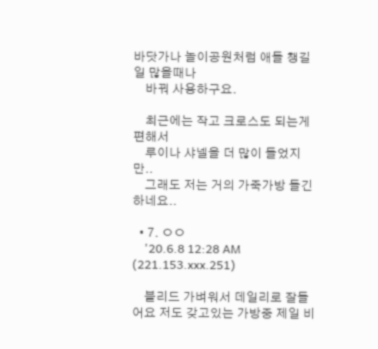바닷가나 놀이공원처럼 애들 챙길일 많을때나
    바꿔 사용하구요.

    최근에는 작고 크로스도 되는게 편해서
    루이나 샤넬을 더 많이 들었지만..
    그래도 저는 거의 가죽가방 들긴 하네요..

  • 7. ㅇㅇ
    '20.6.8 12:28 AM (221.153.xxx.251)

    블리드 가벼워서 데일리로 잘들어요 저도 갖고있는 가방중 제일 비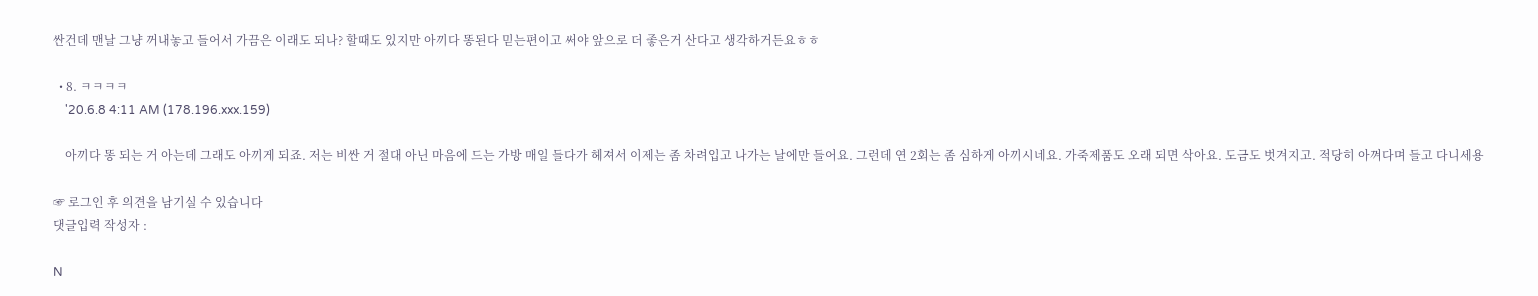싼건데 맨날 그냥 꺼내놓고 들어서 가끔은 이래도 되나? 할때도 있지만 아끼다 똥된다 믿는편이고 써야 앞으로 더 좋은거 산다고 생각하거든요ㅎㅎ

  • 8. ㅋㅋㅋㅋ
    '20.6.8 4:11 AM (178.196.xxx.159)

    아끼다 똥 되는 거 아는데 그래도 아끼게 되죠. 저는 비싼 거 절대 아닌 마음에 드는 가방 매일 들다가 헤져서 이제는 좀 차려입고 나가는 날에만 들어요. 그런데 연 2회는 좀 심하게 아끼시네요. 가죽제품도 오래 되면 삭아요. 도금도 벗겨지고. 적당히 아껴다며 들고 다니세용

☞ 로그인 후 의견을 남기실 수 있습니다
댓글입력 작성자 :

N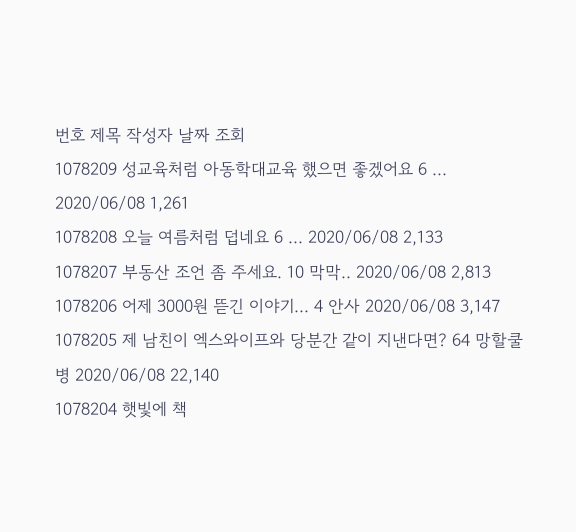번호 제목 작성자 날짜 조회
1078209 성교육처럼 아동학대교육 했으면 좋겠어요 6 ... 2020/06/08 1,261
1078208 오늘 여름처럼 덥네요 6 ... 2020/06/08 2,133
1078207 부동산 조언 좀 주세요. 10 막막.. 2020/06/08 2,813
1078206 어제 3000원 뜯긴 이야기... 4 안사 2020/06/08 3,147
1078205 제 남친이 엑스와이프와 당분간 같이 지낸다면? 64 망할쿨병 2020/06/08 22,140
1078204 햇빛에 책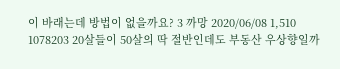이 바래는데 방법이 없을까요? 3 까망 2020/06/08 1,510
1078203 20살들이 50살의 딱 절반인데도 부동산 우상향일까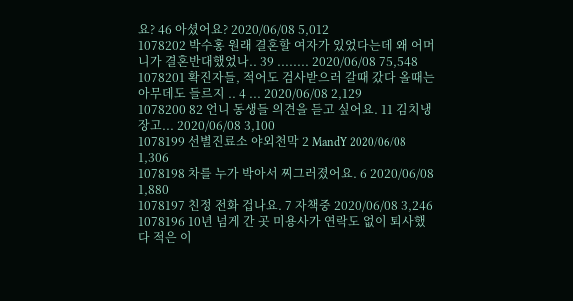요? 46 아셨어요? 2020/06/08 5,012
1078202 박수홍 원래 결혼할 여자가 있었다는데 왜 어머니가 결혼반대했었나.. 39 ........ 2020/06/08 75,548
1078201 확진자들, 적어도 검사받으러 갈때 갔다 올때는 아무데도 들르지 .. 4 ... 2020/06/08 2,129
1078200 82 언니 동생들 의견을 듣고 싶어요. 11 김치냉장고... 2020/06/08 3,100
1078199 선별진료소 야외천막 2 MandY 2020/06/08 1,306
1078198 차를 누가 박아서 찌그러졌어요. 6 2020/06/08 1,880
1078197 친정 전화 겁나요. 7 자책중 2020/06/08 3,246
1078196 10년 넘게 간 곳 미용사가 연락도 없이 퇴사했다 적은 이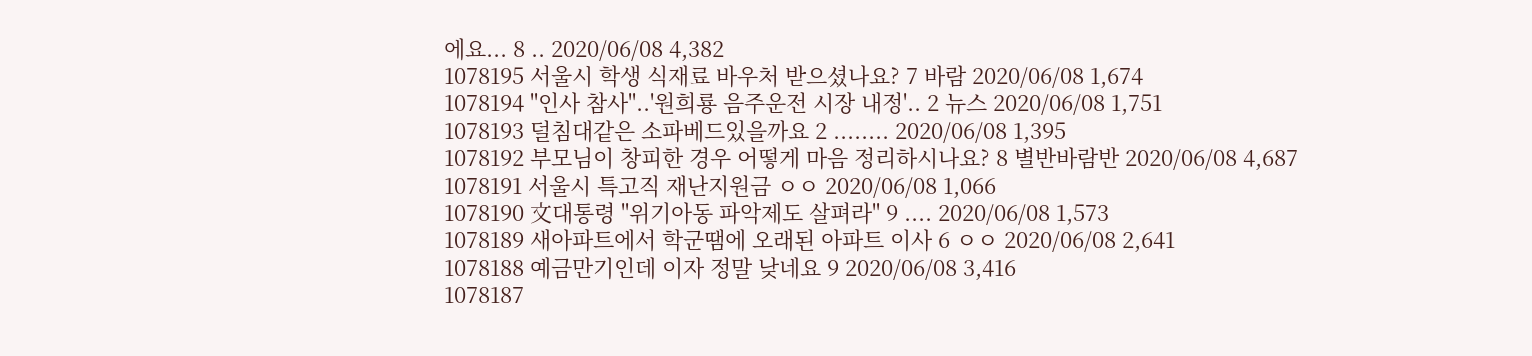에요... 8 .. 2020/06/08 4,382
1078195 서울시 학생 식재료 바우처 받으셨나요? 7 바람 2020/06/08 1,674
1078194 "인사 참사"..'원희룡 음주운전 시장 내정'.. 2 뉴스 2020/06/08 1,751
1078193 덜침대같은 소파베드있을까요 2 ........ 2020/06/08 1,395
1078192 부모님이 창피한 경우 어떻게 마음 정리하시나요? 8 별반바람반 2020/06/08 4,687
1078191 서울시 특고직 재난지원금 ㅇㅇ 2020/06/08 1,066
1078190 文대통령 "위기아동 파악제도 살펴라" 9 .... 2020/06/08 1,573
1078189 새아파트에서 학군땜에 오래된 아파트 이사 6 ㅇㅇ 2020/06/08 2,641
1078188 예금만기인데 이자 정말 낮네요 9 2020/06/08 3,416
1078187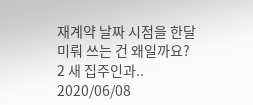재계약 날짜 시점을 한달미뤄 쓰는 건 왜일까요? 2 새 집주인과.. 2020/06/08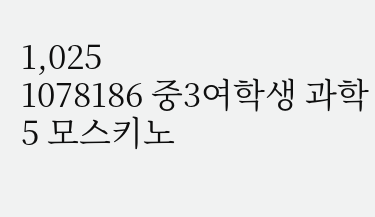1,025
1078186 중3여학생 과학 5 모스키노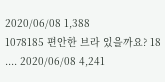2020/06/08 1,388
1078185 편안한 브라 있을까요? 18 .... 2020/06/08 4,241